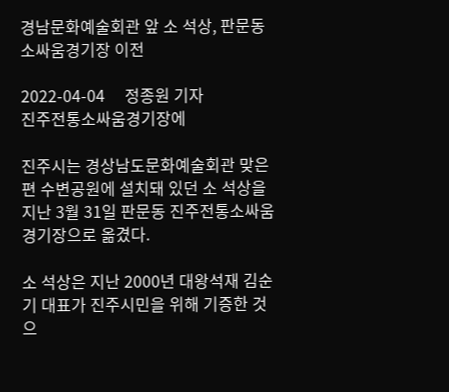경남문화예술회관 앞 소 석상, 판문동 소싸움경기장 이전

2022-04-04     정종원 기자
진주전통소싸움경기장에

진주시는 경상남도문화예술회관 맞은편 수변공원에 설치돼 있던 소 석상을 지난 3월 31일 판문동 진주전통소싸움경기장으로 옮겼다.

소 석상은 지난 2000년 대왕석재 김순기 대표가 진주시민을 위해 기증한 것으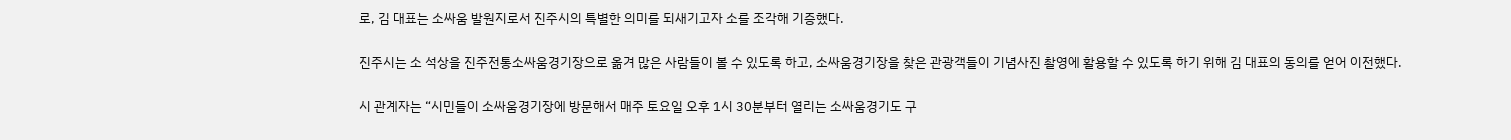로, 김 대표는 소싸움 발원지로서 진주시의 특별한 의미를 되새기고자 소를 조각해 기증했다.

진주시는 소 석상을 진주전통소싸움경기장으로 옮겨 많은 사람들이 볼 수 있도록 하고, 소싸움경기장을 찾은 관광객들이 기념사진 촬영에 활용할 수 있도록 하기 위해 김 대표의 동의를 얻어 이전했다.

시 관계자는 “시민들이 소싸움경기장에 방문해서 매주 토요일 오후 1시 30분부터 열리는 소싸움경기도 구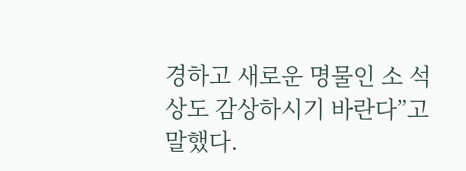경하고 새로운 명물인 소 석상도 감상하시기 바란다”고 말했다.